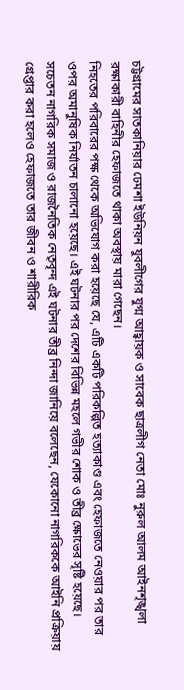চট্টগ্রামের সাতকানিয়ার ঢেমশা ইউনিয়ন যুবলীগের যুগ্ম আহ্বায়ক ও সাবেক ছাত্রলীগ নেতা মোঃ নুরুল আলম আইনশৃঙ্খলা রক্ষাকারী বাহিনীর হেফাজতে থাকা অবস্থায় মারা গেছেন।
নিহতের পরিবারের পক্ষ থেকে অভিযোগ করা হয়েছে যে, এটি একটি পরিকল্পিত হত্যাকাণ্ড এবং হেফাজতে নেওয়ার পর তার ওপর অমানুষিক নির্যাতন চালানো হয়েছে। এই ঘটনার পর দেশের বিভিন্ন মহলে গভীর শোক ও তীব্র ক্ষোভের সৃষ্টি হয়েছে।
সচেতন নাগরিক সমাজ ও রাজনৈতিক নেতৃবৃন্দ এই ঘটনার তীব্র নিন্দা জানিয়ে বলেছেন, যেকোনো নাগরিককে আইনি প্রক্রিয়ায় গ্রেপ্তার করা হলেও হেফাজতে তার জীবন ও শারীরিক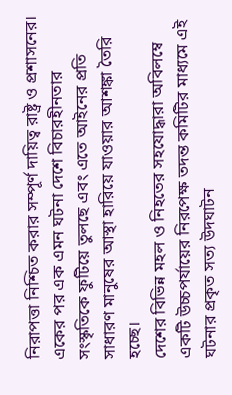নিরাপত্তা নিশ্চিত করার সম্পূর্ণ দায়িত্ব রাষ্ট্র ও প্রশাসনের।
একের পর এক এমন ঘটনা দেশে বিচারহীনতার সংস্কৃতিকে ফুটিয়ে তুলছে এবং এতে আইনের প্রতি সাধারণ মানুষের আস্থা হারিয়ে যাওয়ার আশঙ্কা তৈরি হচ্ছে।
দেশের বিভিন্ন মহল ও নিহতের সহযোদ্ধারা অবিলম্বে একটি উচ্চপর্যায়ের নিরপেক্ষ তদন্ত কমিটির মাধ্যমে এই ঘটনার প্রকৃত সত্য উদঘাটন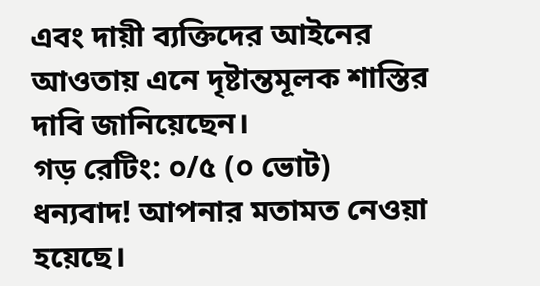এবং দায়ী ব্যক্তিদের আইনের আওতায় এনে দৃষ্টান্তমূলক শাস্তির দাবি জানিয়েছেন।
গড় রেটিং: ০/৫ (০ ভোট)
ধন্যবাদ! আপনার মতামত নেওয়া হয়েছে।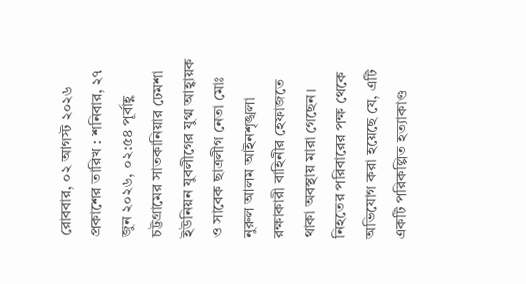রোববার, ০২ আগস্ট ২০২৬
প্রকাশের তারিখ : শনিবার, ২৭ জুন ২০২৬, ০২:৫৪ পূর্বাহ্ণ
চট্টগ্রামের সাতকানিয়ার ঢেমশা ইউনিয়ন যুবলীগের যুগ্ম আহ্বায়ক ও সাবেক ছাত্রলীগ নেতা মোঃ নুরুল আলম আইনশৃঙ্খলা রক্ষাকারী বাহিনীর হেফাজতে থাকা অবস্থায় মারা গেছেন।
নিহতের পরিবারের পক্ষ থেকে অভিযোগ করা হয়েছে যে, এটি একটি পরিকল্পিত হত্যাকাণ্ড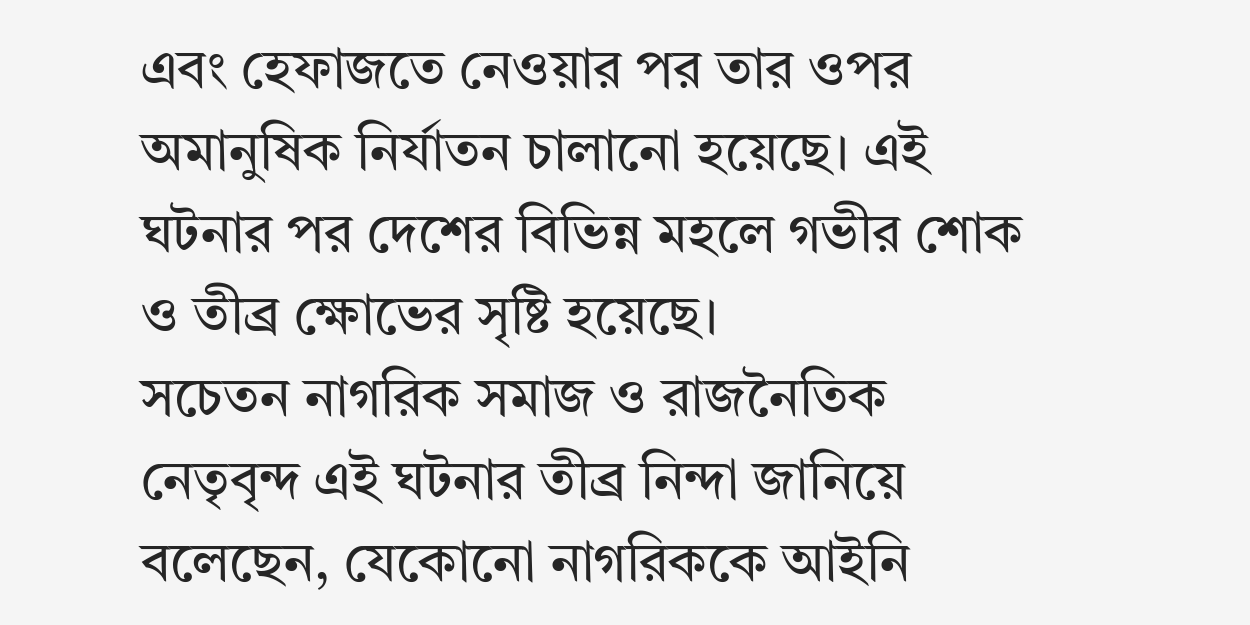এবং হেফাজতে নেওয়ার পর তার ওপর অমানুষিক নির্যাতন চালানো হয়েছে। এই ঘটনার পর দেশের বিভিন্ন মহলে গভীর শোক ও তীব্র ক্ষোভের সৃষ্টি হয়েছে।
সচেতন নাগরিক সমাজ ও রাজনৈতিক নেতৃবৃন্দ এই ঘটনার তীব্র নিন্দা জানিয়ে বলেছেন, যেকোনো নাগরিককে আইনি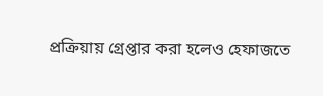প্রক্রিয়ায় গ্রেপ্তার করা হলেও হেফাজতে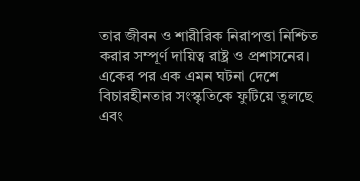তার জীবন ও শারীরিক নিরাপত্তা নিশ্চিত করার সম্পূর্ণ দায়িত্ব রাষ্ট্র ও প্রশাসনের।
একের পর এক এমন ঘটনা দেশে বিচারহীনতার সংস্কৃতিকে ফুটিয়ে তুলছে এবং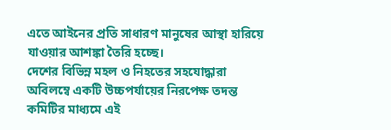এতে আইনের প্রতি সাধারণ মানুষের আস্থা হারিয়ে যাওয়ার আশঙ্কা তৈরি হচ্ছে।
দেশের বিভিন্ন মহল ও নিহতের সহযোদ্ধারা অবিলম্বে একটি উচ্চপর্যায়ের নিরপেক্ষ তদন্ত কমিটির মাধ্যমে এই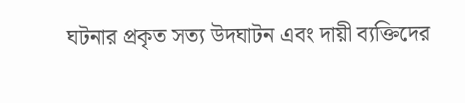ঘটনার প্রকৃত সত্য উদঘাটন এবং দায়ী ব্যক্তিদের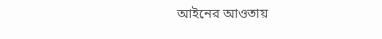আইনের আওতায়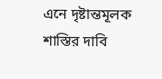এনে দৃষ্টান্তমূলক শাস্তির দাবি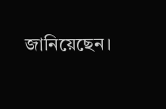জানিয়েছেন।